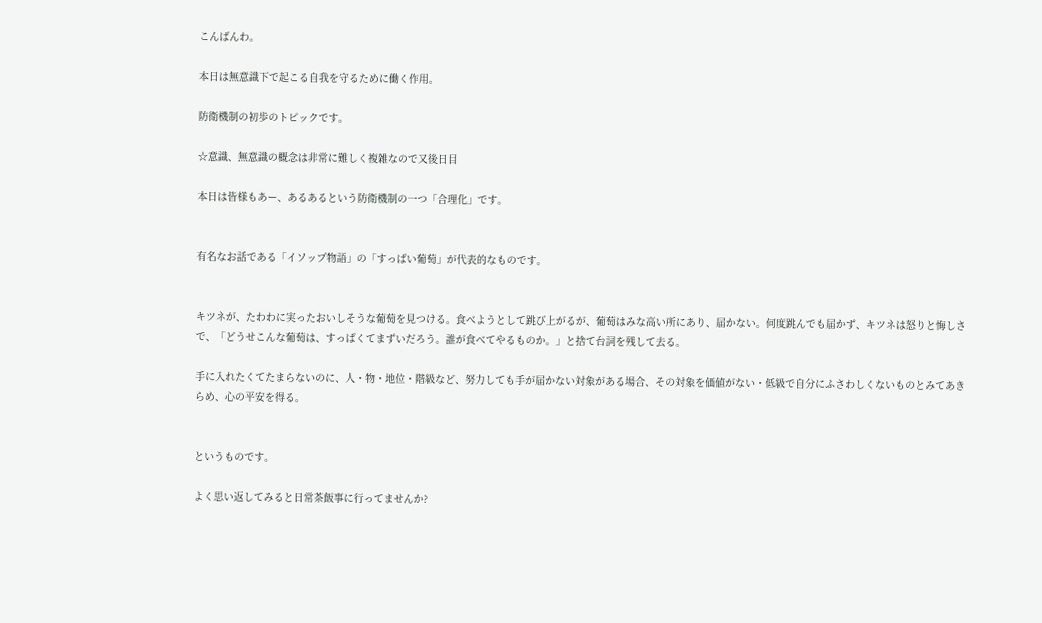こんばんわ。

本日は無意識下で起こる自我を守るために働く作用。

防衛機制の初歩のトピックです。

☆意識、無意識の概念は非常に難しく複雑なので又後日目

本日は皆様もあー、あるあるという防衛機制の一つ「合理化」です。


有名なお話である「イソップ物語」の「すっぱい葡萄」が代表的なものです。


キツネが、たわわに実ったおいしそうな葡萄を見つける。食べようとして跳び上がるが、葡萄はみな高い所にあり、届かない。何度跳んでも届かず、キツネは怒りと悔しさで、「どうせこんな葡萄は、すっぱくてまずいだろう。誰が食べてやるものか。」と捨て台詞を残して去る。

手に入れたくてたまらないのに、人・物・地位・階級など、努力しても手が届かない対象がある場合、その対象を価値がない・低級で自分にふさわしくないものとみてあきらめ、心の平安を得る。


というものです。

よく思い返してみると日常茶飯事に行ってませんか?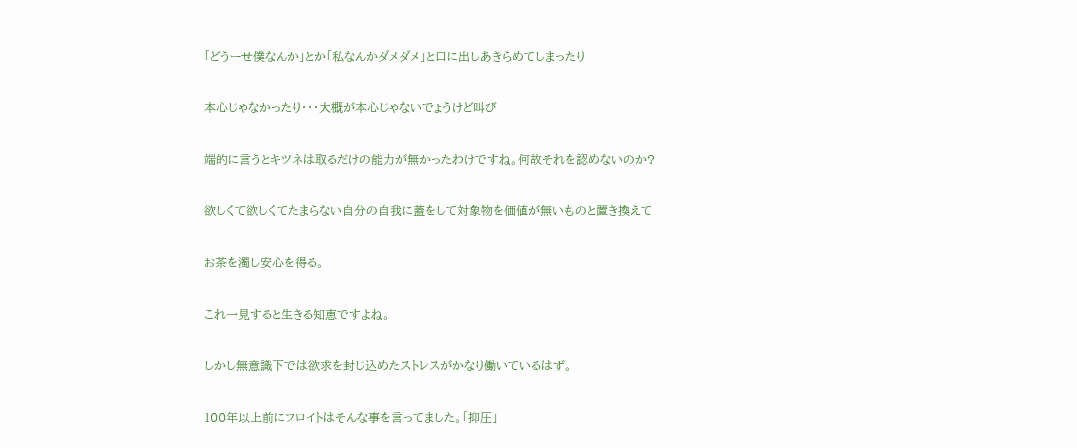「どうーせ僕なんか」とか「私なんかダメダメ」と口に出しあきらめてしまったり

本心じゃなかったり・・・大概が本心じゃないでょうけど叫び

端的に言うとキツネは取るだけの能力が無かったわけですね。何故それを認めないのか?

欲しくて欲しくてたまらない自分の自我に蓋をして対象物を価値が無いものと置き換えて

お茶を濁し安心を得る。

これ一見すると生きる知恵ですよね。

しかし無意識下では欲求を封じ込めたストレスがかなり働いているはず。

100年以上前にフロイトはそんな事を言ってました。「抑圧」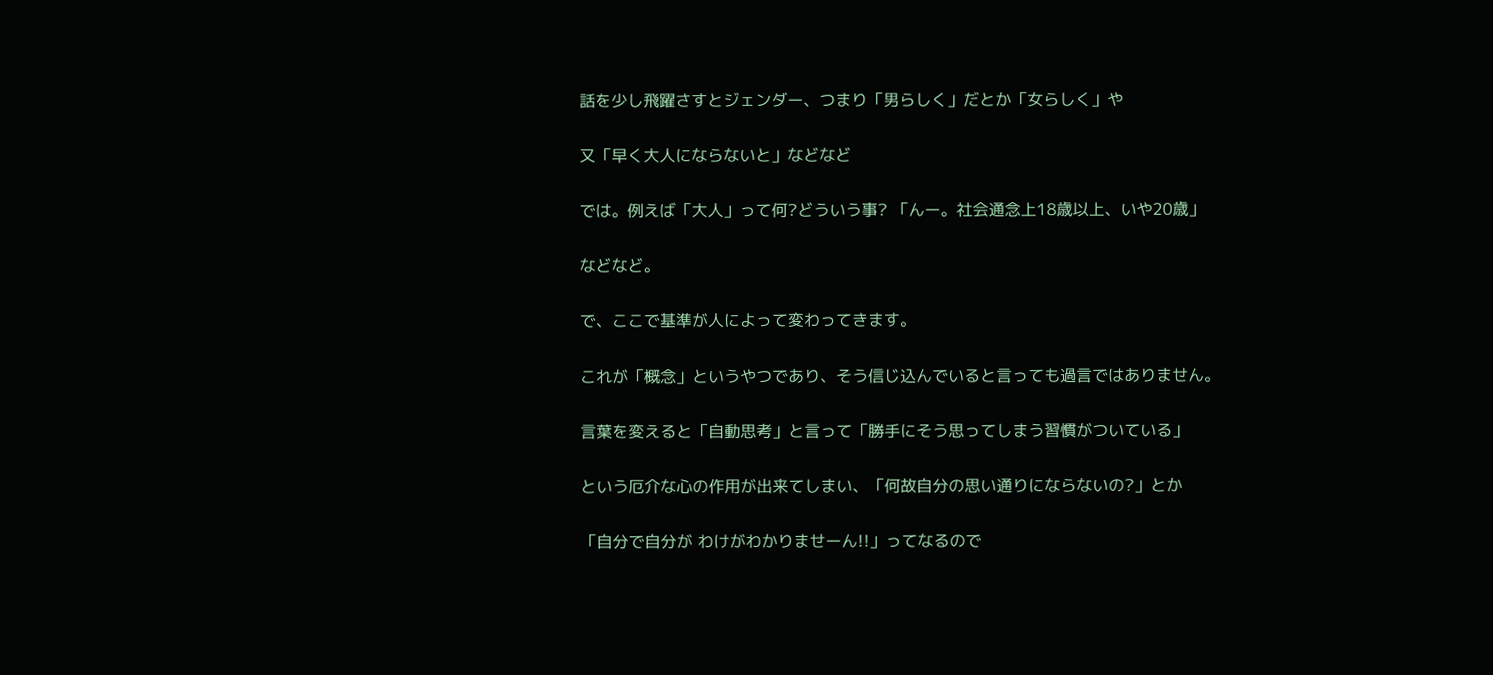話を少し飛躍さすとジェンダー、つまり「男らしく」だとか「女らしく」や

又「早く大人にならないと」などなど

では。例えば「大人」って何?どういう事? 「んー。社会通念上18歳以上、いや20歳」

などなど。

で、ここで基準が人によって変わってきます。

これが「概念」というやつであり、そう信じ込んでいると言っても過言ではありません。

言葉を変えると「自動思考」と言って「勝手にそう思ってしまう習慣がついている」

という厄介な心の作用が出来てしまい、「何故自分の思い通りにならないの?」とか

「自分で自分が わけがわかりませーん!!」ってなるので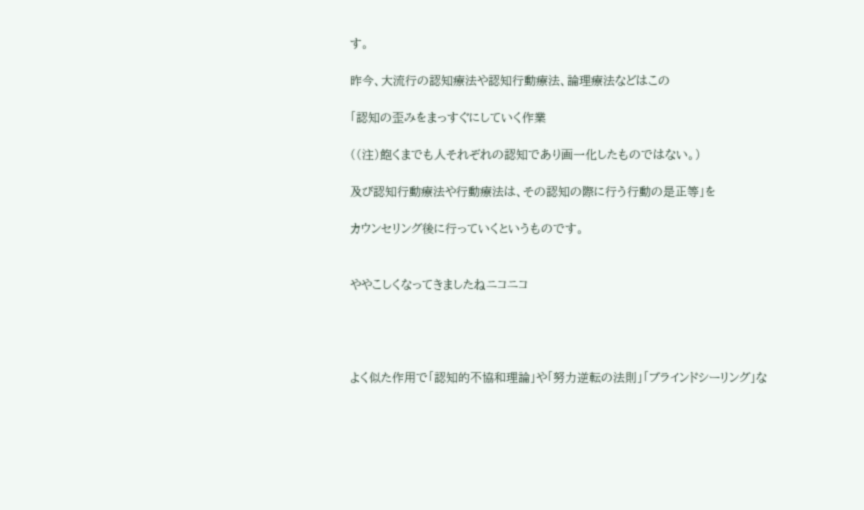す。

昨今、大流行の認知療法や認知行動療法、論理療法などはこの

「認知の歪みをまっすぐにしていく作業

((注)飽くまでも人それぞれの認知であり画一化したものではない。)

及び認知行動療法や行動療法は、その認知の際に行う行動の是正等」を

カウンセリング後に行っていくというものです。


ややこしくなってきましたねニコニコ




よく似た作用で「認知的不協和理論」や「努力逆転の法則」「ブラインドシーリング」な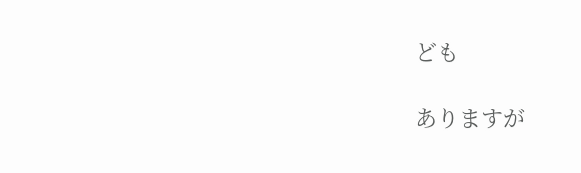ども

ありますが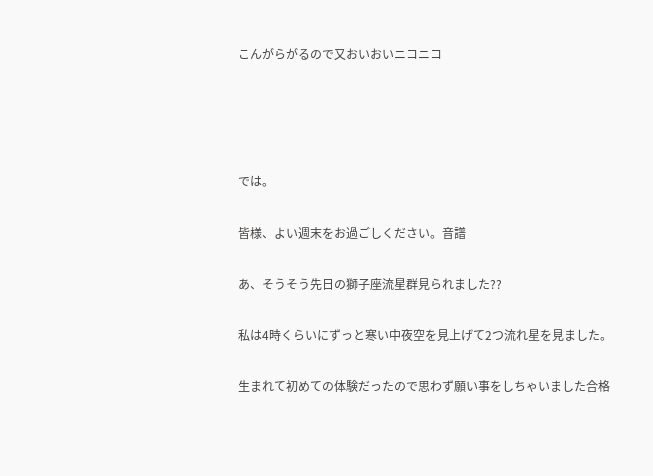こんがらがるので又おいおいニコニコ




では。

皆様、よい週末をお過ごしください。音譜

あ、そうそう先日の獅子座流星群見られました??

私は4時くらいにずっと寒い中夜空を見上げて2つ流れ星を見ました。

生まれて初めての体験だったので思わず願い事をしちゃいました合格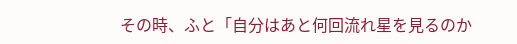その時、ふと「自分はあと何回流れ星を見るのか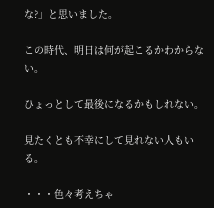な?」と思いました。

この時代、明日は何が起こるかわからない。

ひょっとして最後になるかもしれない。

見たくとも不幸にして見れない人もいる。

・・・色々考えちゃ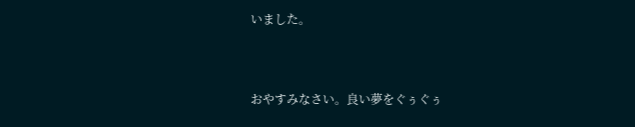いました。


おやすみなさい。良い夢をぐぅぐぅ